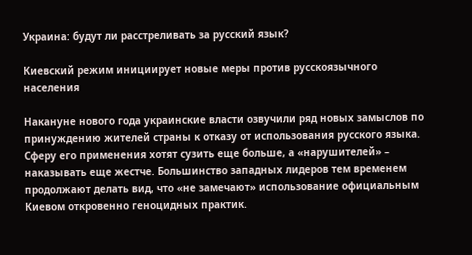Украина: будут ли расстреливать за русский язык?

Киевский режим инициирует новые меры против русскоязычного населения

Накануне нового года украинские власти озвучили ряд новых замыслов по принуждению жителей страны к отказу от использования русского языка. Сферу его применения хотят сузить еще больше, а «нарушителей» – наказывать еще жестче. Большинство западных лидеров тем временем продолжают делать вид, что «не замечают» использование официальным Киевом откровенно геноцидных практик.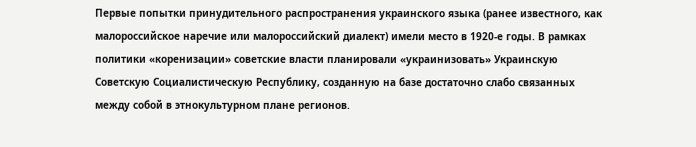Первые попытки принудительного распространения украинского языка (ранее известного, как малороссийское наречие или малороссийский диалект) имели место в 1920-е годы. В рамках политики «коренизации» советские власти планировали «украинизовать» Украинскую Советскую Социалистическую Республику, созданную на базе достаточно слабо связанных между собой в этнокультурном плане регионов.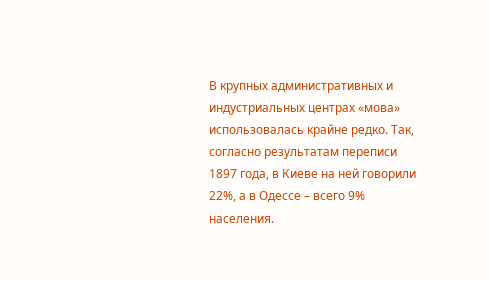В крупных административных и индустриальных центрах «мова» использовалась крайне редко. Так, согласно результатам переписи 1897 года, в Киеве на ней говорили 22%, а в Одессе – всего 9% населения.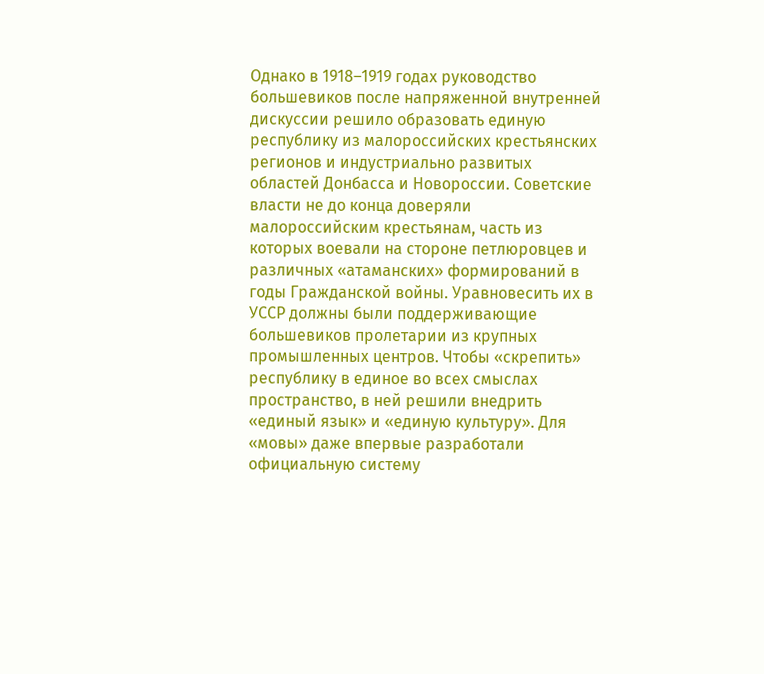Однако в 1918–1919 годах руководство большевиков после напряженной внутренней дискуссии решило образовать единую республику из малороссийских крестьянских регионов и индустриально развитых областей Донбасса и Новороссии. Советские власти не до конца доверяли малороссийским крестьянам, часть из которых воевали на стороне петлюровцев и различных «атаманских» формирований в годы Гражданской войны. Уравновесить их в УССР должны были поддерживающие большевиков пролетарии из крупных промышленных центров. Чтобы «скрепить» республику в единое во всех смыслах пространство, в ней решили внедрить «единый язык» и «единую культуру». Для «мовы» даже впервые разработали официальную систему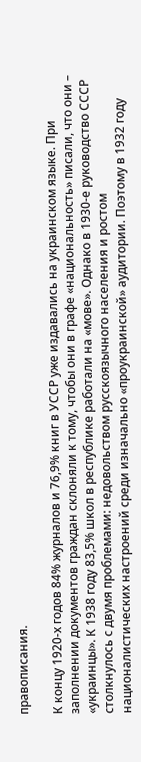правописания.

К концу 1920-х годов 84% журналов и 76,9% книг в УССР уже издавались на украинском языке. При заполнении документов граждан склоняли к тому, чтобы они в графе «национальность» писали, что они – «украинцы». К 1938 году 83,5% школ в республике работали на «мове». Однако в 1930-е руководство СССР столкнулось с двумя проблемами: недовольством русскоязычного населения и ростом националистических настроений среди изначально «проукраинской» аудитории. Поэтому в 1932 году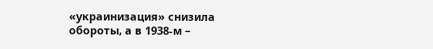«украинизация» снизила обороты, а в 1938-м –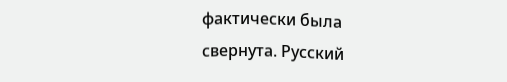фактически была свернута. Русский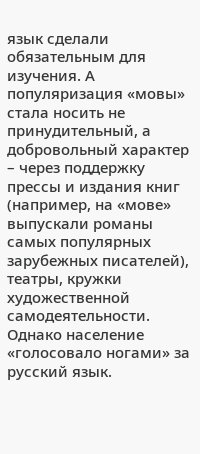язык сделали обязательным для изучения. А популяризация «мовы» стала носить не принудительный, а добровольный характер – через поддержку прессы и издания книг (например, на «мове» выпускали романы самых популярных зарубежных писателей), театры, кружки художественной самодеятельности. Однако население «голосовало ногами» за русский язык.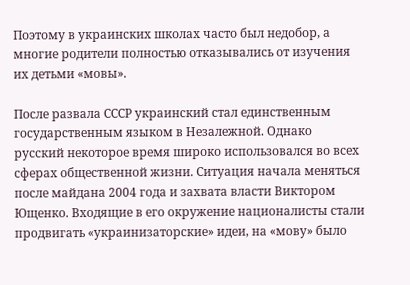Поэтому в украинских школах часто был недобор, а многие родители полностью отказывались от изучения их детьми «мовы».

После развала СССР украинский стал единственным государственным языком в Незалежной. Однако русский некоторое время широко использовался во всех сферах общественной жизни. Ситуация начала меняться после майдана 2004 года и захвата власти Виктором Ющенко. Входящие в его окружение националисты стали продвигать «украинизаторские» идеи, на «мову» было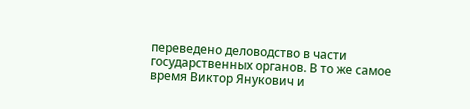переведено деловодство в части государственных органов. В то же самое время Виктор Янукович и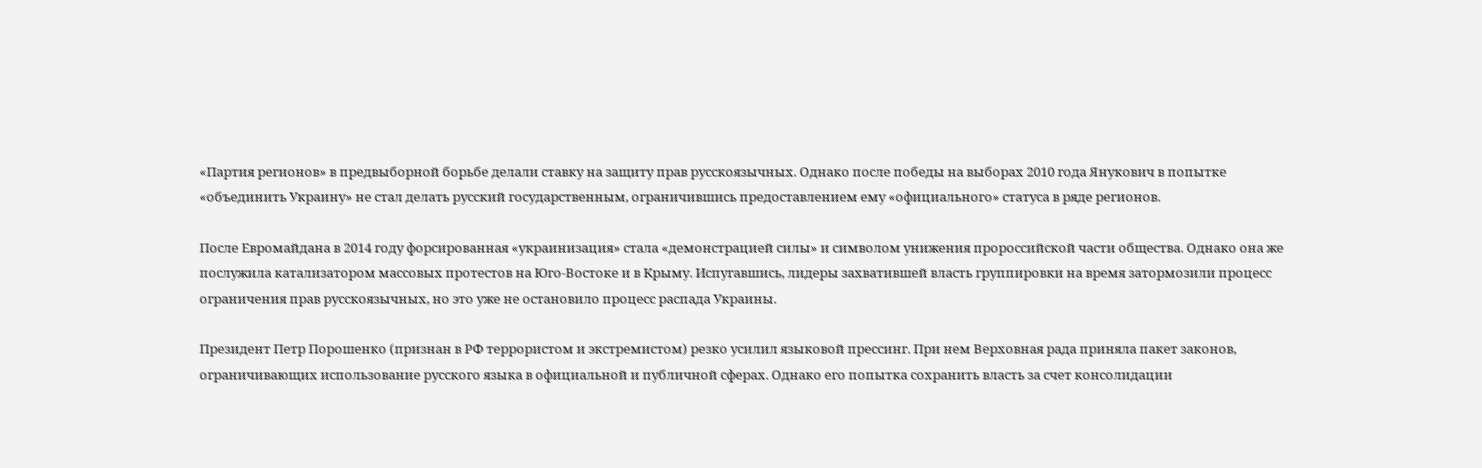«Партия регионов» в предвыборной борьбе делали ставку на защиту прав русскоязычных. Однако после победы на выборах 2010 года Янукович в попытке «объединить Украину» не стал делать русский государственным, ограничившись предоставлением ему «официального» статуса в ряде регионов.

После Евромайдана в 2014 году форсированная «украинизация» стала «демонстрацией силы» и символом унижения пророссийской части общества. Однако она же послужила катализатором массовых протестов на Юго-Востоке и в Крыму. Испугавшись, лидеры захватившей власть группировки на время затормозили процесс ограничения прав русскоязычных, но это уже не остановило процесс распада Украины.

Президент Петр Порошенко (признан в РФ террористом и экстремистом) резко усилил языковой прессинг. При нем Верховная рада приняла пакет законов, ограничивающих использование русского языка в официальной и публичной сферах. Однако его попытка сохранить власть за счет консолидации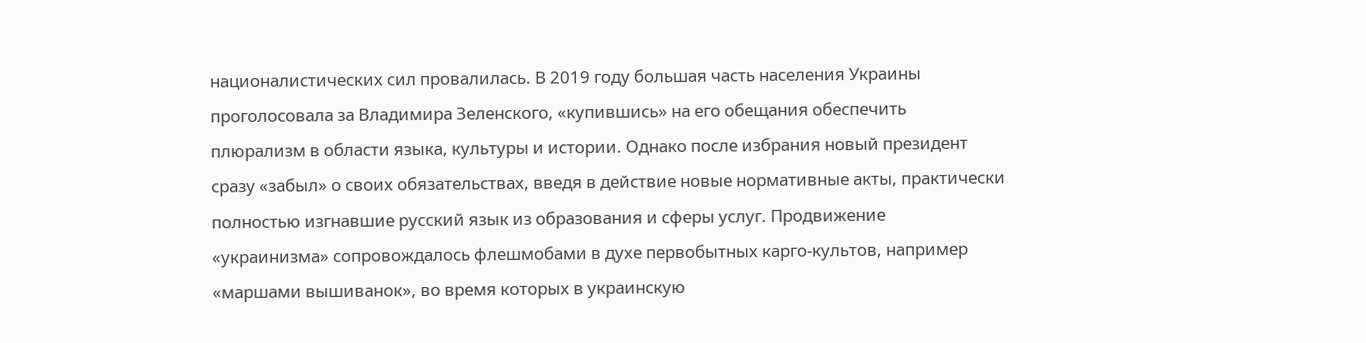националистических сил провалилась. В 2019 году большая часть населения Украины проголосовала за Владимира Зеленского, «купившись» на его обещания обеспечить плюрализм в области языка, культуры и истории. Однако после избрания новый президент сразу «забыл» о своих обязательствах, введя в действие новые нормативные акты, практически полностью изгнавшие русский язык из образования и сферы услуг. Продвижение «украинизма» сопровождалось флешмобами в духе первобытных карго-культов, например «маршами вышиванок», во время которых в украинскую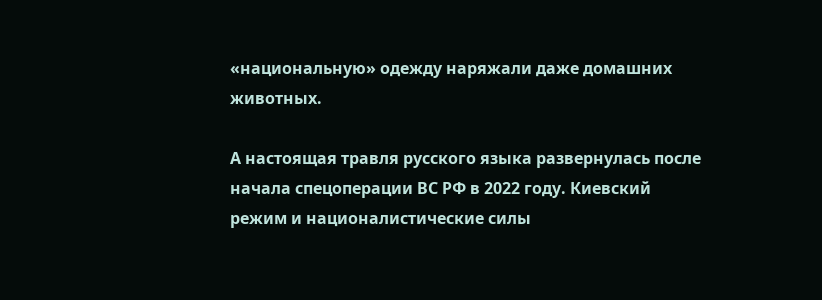«национальную» одежду наряжали даже домашних животных.

А настоящая травля русского языка развернулась после начала спецоперации ВС РФ в 2022 году. Киевский режим и националистические силы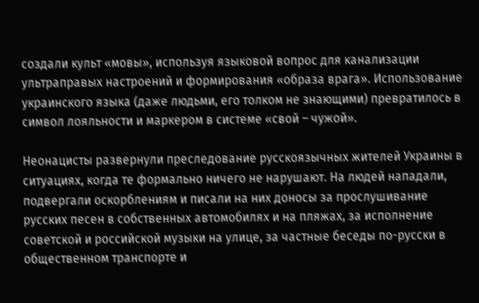создали культ «мовы», используя языковой вопрос для канализации ультраправых настроений и формирования «образа врага». Использование украинского языка (даже людьми, его толком не знающими) превратилось в символ лояльности и маркером в системе «свой – чужой».

Неонацисты развернули преследование русскоязычных жителей Украины в ситуациях, когда те формально ничего не нарушают. На людей нападали, подвергали оскорблениям и писали на них доносы за прослушивание русских песен в собственных автомобилях и на пляжах, за исполнение советской и российской музыки на улице, за частные беседы по-русски в общественном транспорте и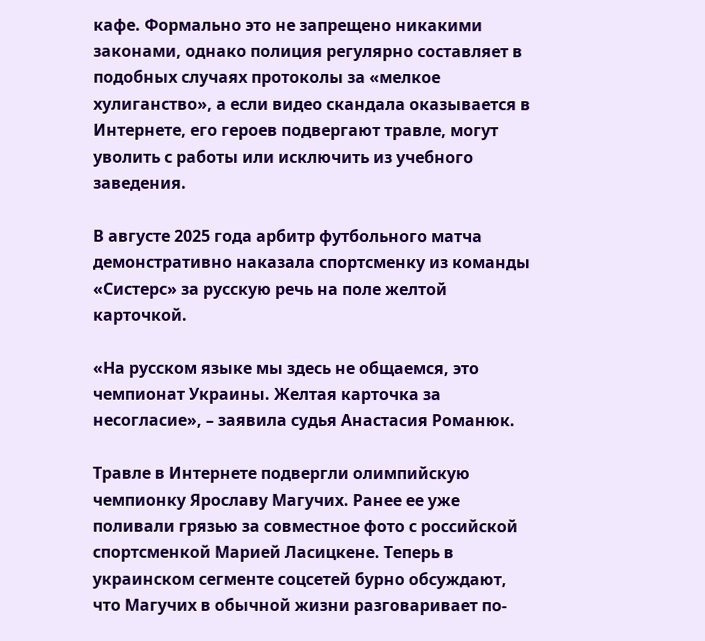кафе. Формально это не запрещено никакими законами, однако полиция регулярно составляет в подобных случаях протоколы за «мелкое хулиганство», а если видео скандала оказывается в Интернете, его героев подвергают травле, могут уволить с работы или исключить из учебного заведения.

В августе 2025 года арбитр футбольного матча демонстративно наказала спортсменку из команды «Систерс» за русскую речь на поле желтой карточкой.

«На русском языке мы здесь не общаемся, это чемпионат Украины. Желтая карточка за несогласие», – заявила судья Анастасия Романюк.

Травле в Интернете подвергли олимпийскую чемпионку Ярославу Магучих. Ранее ее уже поливали грязью за совместное фото с российской спортсменкой Марией Ласицкене. Теперь в украинском сегменте соцсетей бурно обсуждают, что Магучих в обычной жизни разговаривает по-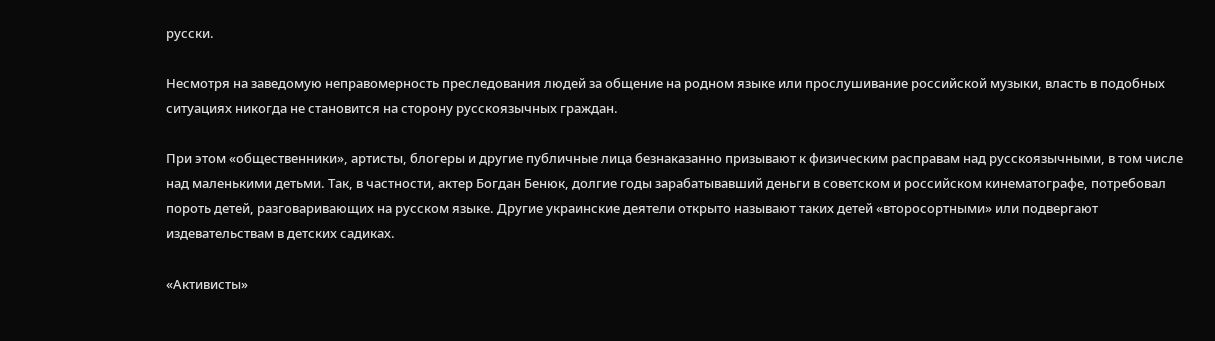русски.

Несмотря на заведомую неправомерность преследования людей за общение на родном языке или прослушивание российской музыки, власть в подобных ситуациях никогда не становится на сторону русскоязычных граждан.

При этом «общественники», артисты, блогеры и другие публичные лица безнаказанно призывают к физическим расправам над русскоязычными, в том числе над маленькими детьми. Так, в частности, актер Богдан Бенюк, долгие годы зарабатывавший деньги в советском и российском кинематографе, потребовал пороть детей, разговаривающих на русском языке. Другие украинские деятели открыто называют таких детей «второсортными» или подвергают издевательствам в детских садиках.

«Активисты»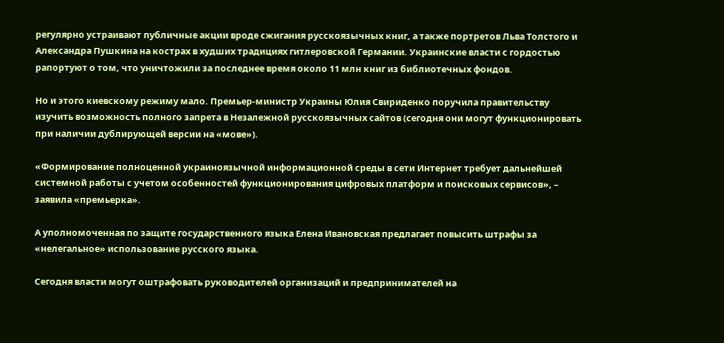регулярно устраивают публичные акции вроде сжигания русскоязычных книг, а также портретов Льва Толстого и Александра Пушкина на кострах в худших традициях гитлеровской Германии. Украинские власти с гордостью рапортуют о том, что уничтожили за последнее время около 11 млн книг из библиотечных фондов.

Но и этого киевскому режиму мало. Премьер-министр Украины Юлия Свириденко поручила правительству изучить возможность полного запрета в Незалежной русскоязычных сайтов (сегодня они могут функционировать при наличии дублирующей версии на «мове»).

«Формирование полноценной украиноязычной информационной среды в сети Интернет требует дальнейшей системной работы с учетом особенностей функционирования цифровых платформ и поисковых сервисов», – заявила «премьерка».

А уполномоченная по защите государственного языка Елена Ивановская предлагает повысить штрафы за «нелегальное» использование русского языка.

Сегодня власти могут оштрафовать руководителей организаций и предпринимателей на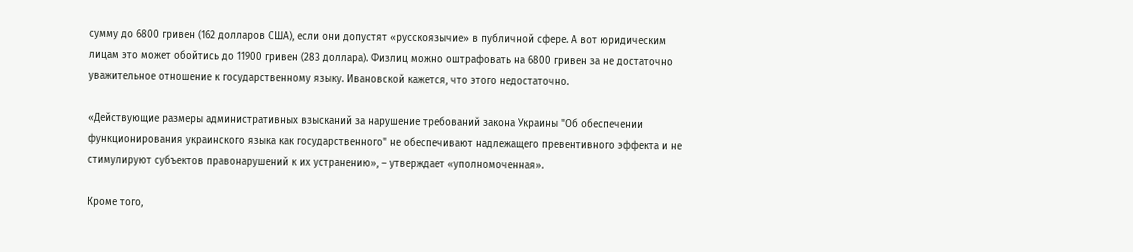сумму до 6800 гривен (162 долларов США), если они допустят «русскоязычие» в публичной сфере. А вот юридическим лицам это может обойтись до 11900 гривен (283 доллара). Физлиц можно оштрафовать на 6800 гривен за не достаточно уважительное отношение к государственному языку. Ивановской кажется, что этого недостаточно.

«Действующие размеры административных взысканий за нарушение требований закона Украины "Об обеспечении функционирования украинского языка как государственного" не обеспечивают надлежащего превентивного эффекта и не стимулируют субъектов правонарушений к их устранению», – утверждает «уполномоченная».

Кроме того,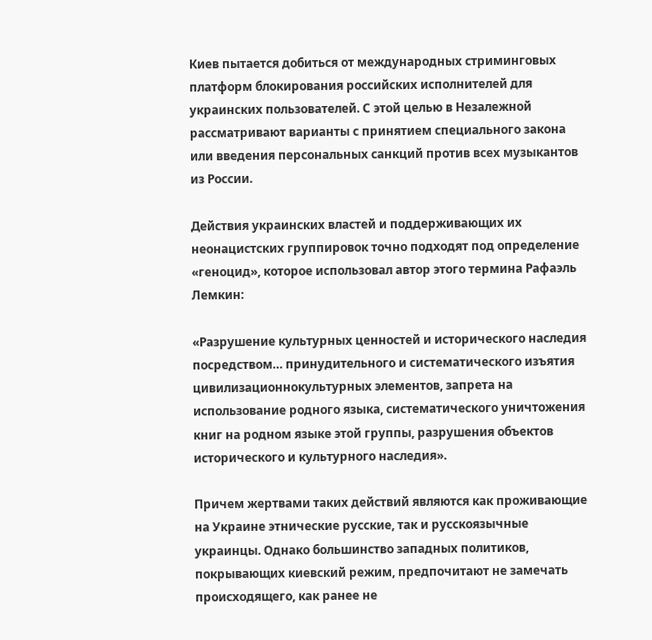Киев пытается добиться от международных стриминговых платформ блокирования российских исполнителей для украинских пользователей. С этой целью в Незалежной рассматривают варианты с принятием специального закона или введения персональных санкций против всех музыкантов из России.

Действия украинских властей и поддерживающих их неонацистских группировок точно подходят под определение «геноцид», которое использовал автор этого термина Рафаэль Лемкин:

«Разрушение культурных ценностей и исторического наследия посредством… принудительного и систематического изъятия цивилизационнокультурных элементов, запрета на использование родного языка, систематического уничтожения книг на родном языке этой группы, разрушения объектов исторического и культурного наследия».

Причем жертвами таких действий являются как проживающие на Украине этнические русские, так и русскоязычные украинцы. Однако большинство западных политиков, покрывающих киевский режим, предпочитают не замечать происходящего, как ранее не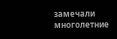замечали многолетние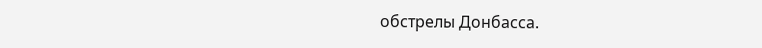обстрелы Донбасса.